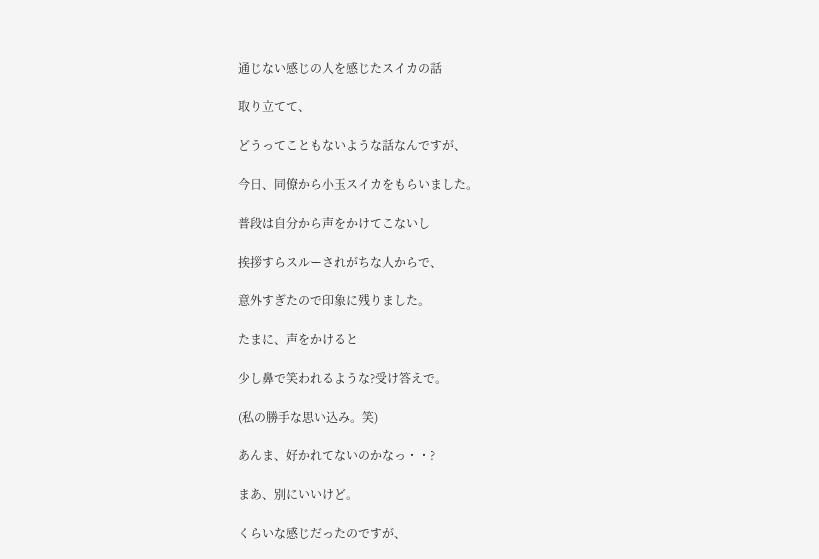通じない感じの人を感じたスイカの話

取り立てて、

どうってこともないような話なんですが、

今日、同僚から小玉スイカをもらいました。

普段は自分から声をかけてこないし

挨拶すらスルーされがちな人からで、

意外すぎたので印象に残りました。

たまに、声をかけると

少し鼻で笑われるような?受け答えで。

(私の勝手な思い込み。笑)

あんま、好かれてないのかなっ・・?

まあ、別にいいけど。

くらいな感じだったのですが、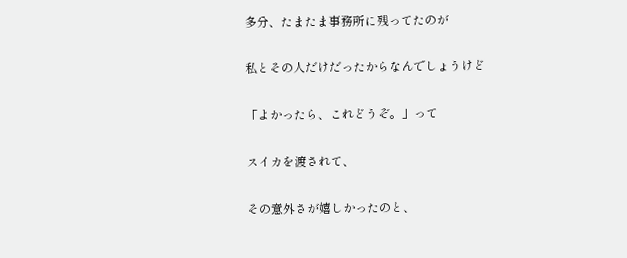多分、たまたま事務所に残ってたのが

私とその人だけだったからなんでしょうけど

「よかったら、これどうぞ。」って

スイカを渡されて、

その意外さが嬉しかったのと、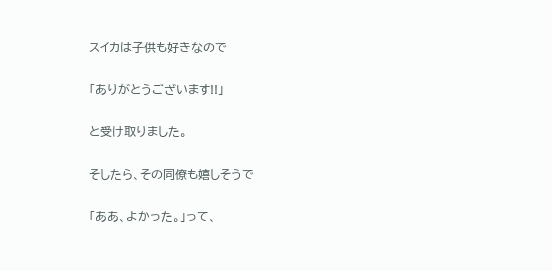スイカは子供も好きなので

「ありがとうございます!!」

と受け取りました。

そしたら、その同僚も嬉しそうで

「ああ、よかった。」って、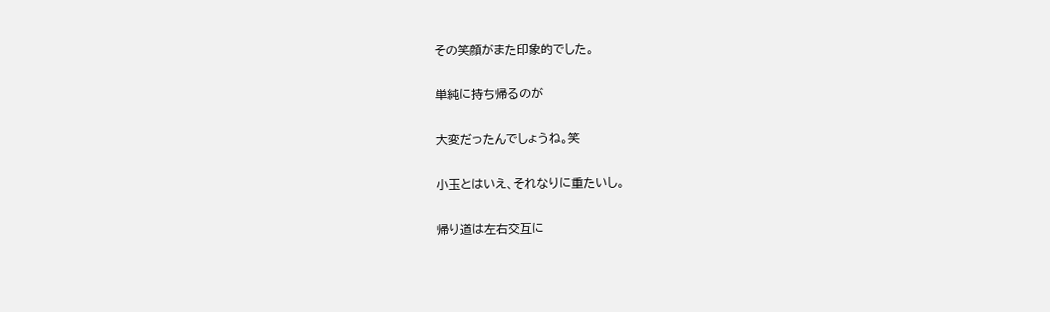その笑顔がまた印象的でした。

単純に持ち帰るのが

大変だったんでしょうね。笑

小玉とはいえ、それなりに重たいし。

帰り道は左右交互に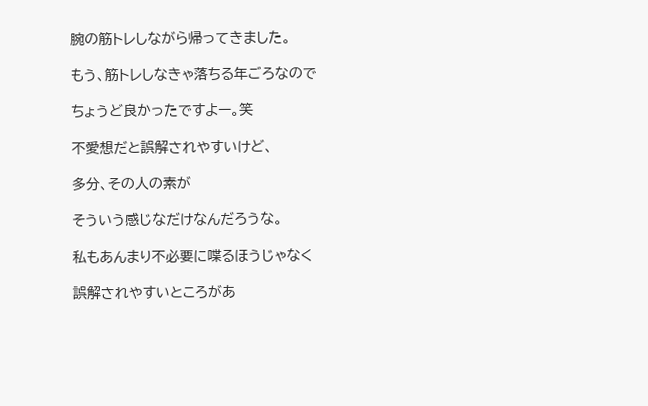腕の筋トレしながら帰ってきました。

もう、筋トレしなきゃ落ちる年ごろなので

ちょうど良かったですよー。笑

不愛想だと誤解されやすいけど、

多分、その人の素が

そういう感じなだけなんだろうな。

私もあんまり不必要に喋るほうじゃなく

誤解されやすいところがあ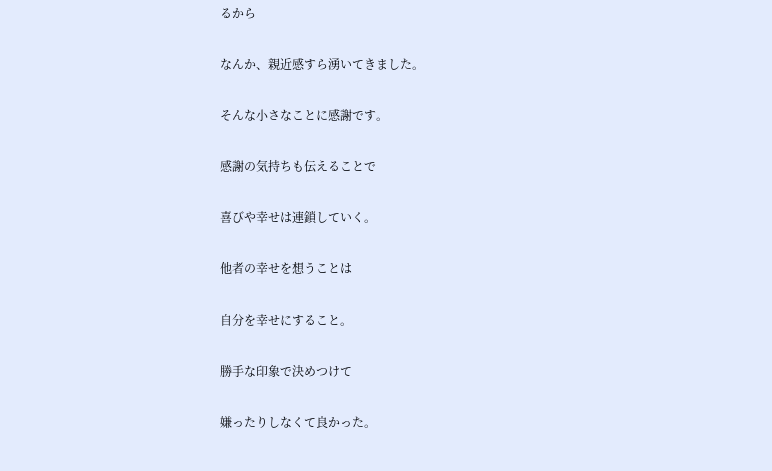るから

なんか、親近感すら湧いてきました。

そんな小さなことに感謝です。

感謝の気持ちも伝えることで

喜びや幸せは連鎖していく。

他者の幸せを想うことは

自分を幸せにすること。

勝手な印象で決めつけて

嫌ったりしなくて良かった。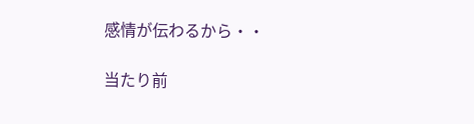感情が伝わるから・・

当たり前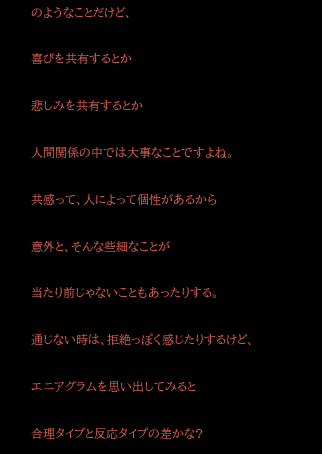のようなことだけど、

喜びを共有するとか

悲しみを共有するとか

人間関係の中では大事なことですよね。

共感って、人によって個性があるから

意外と、そんな些細なことが

当たり前じゃないこともあったりする。

通じない時は、拒絶っぽく感じたりするけど、

エニアグラムを思い出してみると

合理タイプと反応タイプの差かな?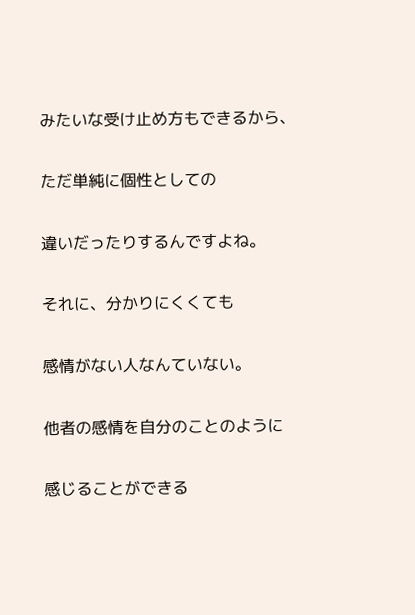みたいな受け止め方もできるから、

ただ単純に個性としての

違いだったりするんですよね。

それに、分かりにくくても

感情がない人なんていない。

他者の感情を自分のことのように

感じることができる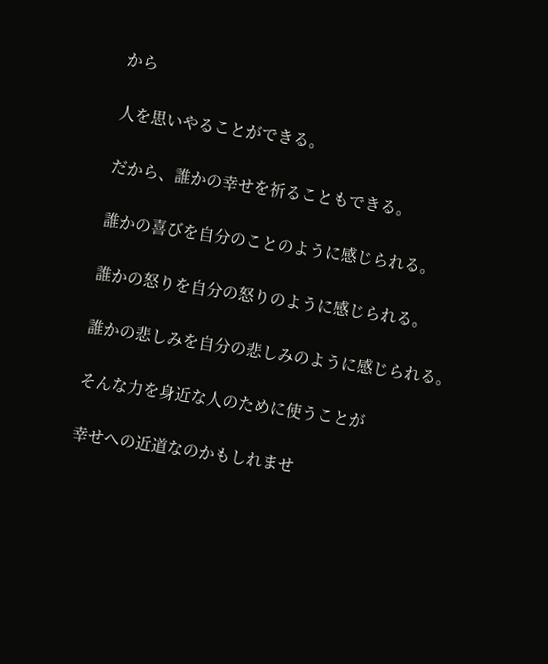から

人を思いやることができる。

だから、誰かの幸せを祈ることもできる。

誰かの喜びを自分のことのように感じられる。

誰かの怒りを自分の怒りのように感じられる。

誰かの悲しみを自分の悲しみのように感じられる。

そんな力を身近な人のために使うことが

幸せへの近道なのかもしれませ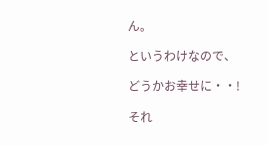ん。

というわけなので、

どうかお幸せに・・!

それ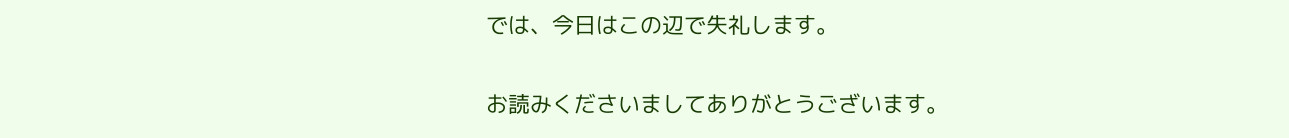では、今日はこの辺で失礼します。

お読みくださいましてありがとうございます。